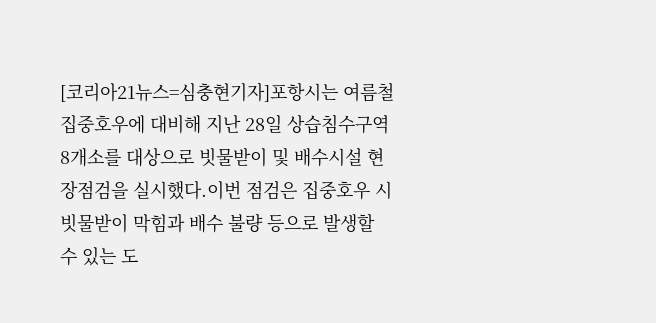[코리아21뉴스=심충현기자]포항시는 여름철 집중호우에 대비해 지난 28일 상습침수구역 8개소를 대상으로 빗물받이 및 배수시설 현장점검을 실시했다.이번 점검은 집중호우 시 빗물받이 막힘과 배수 불량 등으로 발생할 수 있는 도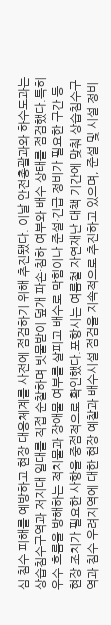심 침수 피해를 예방하고 현장 대응체계를 사전에 점검하기 위해 추진됐다. 이날 안전총괄과와 하수도과는 상습침수구역과 저지대 일대를 직접 순찰하며 빗물받이 덮개 파손·침하 여부와 배수 상태를 점검했다.특히 우수 흐름을 방해하는 적치물과 장애물 여부를 살피고 배수로 막힘이나 준설·긴급 정비가 필요한 구간 등 현장 조치가 필요한 사항을 중점적으로 확인했다.포항시는 여름철 자연재난 대책 기간에 맞춰 상습침수구역과 침수 우려지역에 대한 현장 예찰과 배수시설 점검을 지속적으로 추진하고 있으며, 준설 및 시설 정비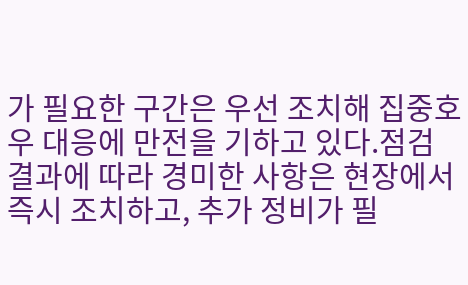가 필요한 구간은 우선 조치해 집중호우 대응에 만전을 기하고 있다.점검 결과에 따라 경미한 사항은 현장에서 즉시 조치하고, 추가 정비가 필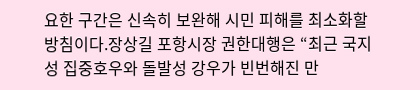요한 구간은 신속히 보완해 시민 피해를 최소화할 방침이다.장상길 포항시장 권한대행은 “최근 국지성 집중호우와 돌발성 강우가 빈번해진 만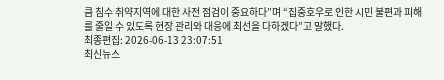큼 침수 취약지역에 대한 사전 점검이 중요하다”며 “집중호우로 인한 시민 불편과 피해를 줄일 수 있도록 현장 관리와 대응에 최선을 다하겠다”고 말했다.
최종편집: 2026-06-13 23:07:51
최신뉴스